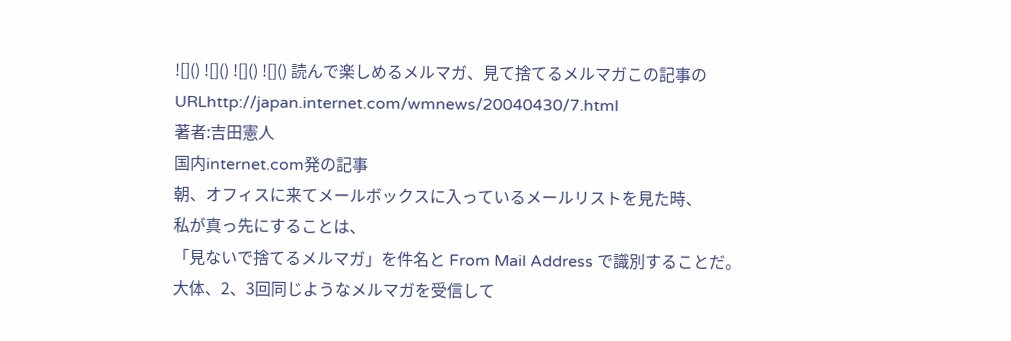![]() ![]() ![]() ![]() 読んで楽しめるメルマガ、見て捨てるメルマガこの記事のURLhttp://japan.internet.com/wmnews/20040430/7.html
著者:吉田憲人
国内internet.com発の記事
朝、オフィスに来てメールボックスに入っているメールリストを見た時、
私が真っ先にすることは、
「見ないで捨てるメルマガ」を件名と From Mail Address で識別することだ。
大体、2、3回同じようなメルマガを受信して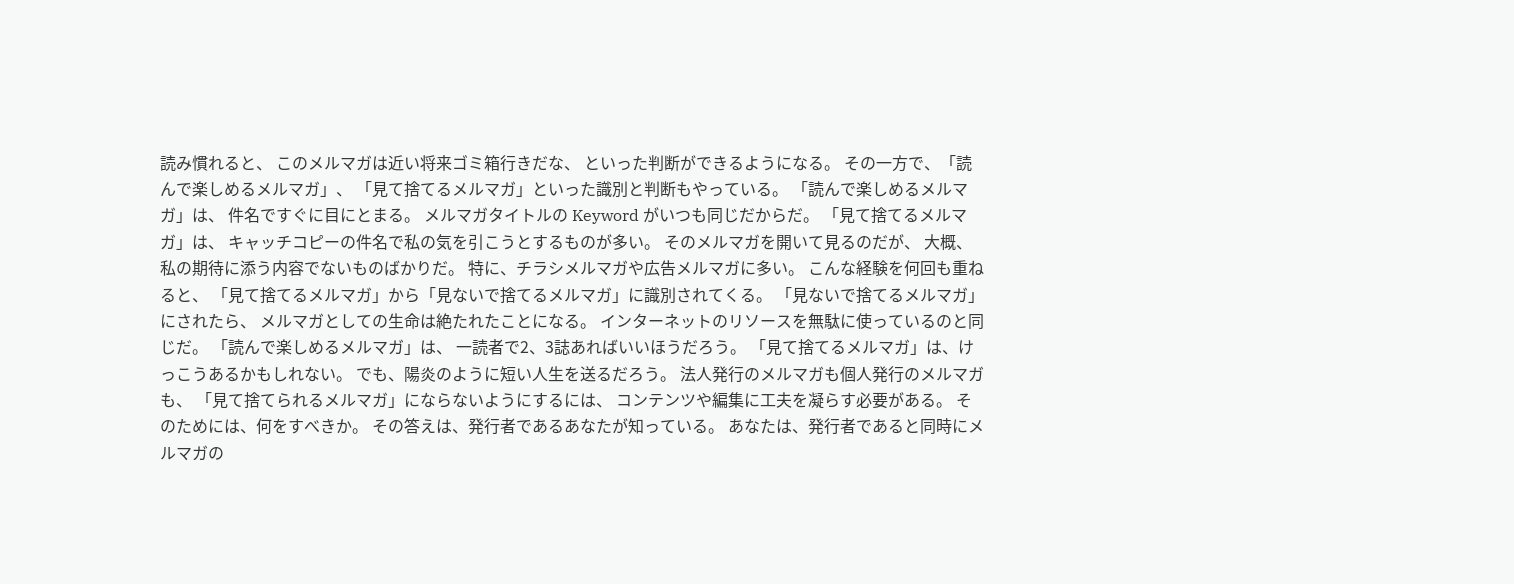読み慣れると、 このメルマガは近い将来ゴミ箱行きだな、 といった判断ができるようになる。 その一方で、「読んで楽しめるメルマガ」、 「見て捨てるメルマガ」といった識別と判断もやっている。 「読んで楽しめるメルマガ」は、 件名ですぐに目にとまる。 メルマガタイトルの Keyword がいつも同じだからだ。 「見て捨てるメルマガ」は、 キャッチコピーの件名で私の気を引こうとするものが多い。 そのメルマガを開いて見るのだが、 大概、私の期待に添う内容でないものばかりだ。 特に、チラシメルマガや広告メルマガに多い。 こんな経験を何回も重ねると、 「見て捨てるメルマガ」から「見ないで捨てるメルマガ」に識別されてくる。 「見ないで捨てるメルマガ」にされたら、 メルマガとしての生命は絶たれたことになる。 インターネットのリソースを無駄に使っているのと同じだ。 「読んで楽しめるメルマガ」は、 一読者で2、3誌あればいいほうだろう。 「見て捨てるメルマガ」は、けっこうあるかもしれない。 でも、陽炎のように短い人生を送るだろう。 法人発行のメルマガも個人発行のメルマガも、 「見て捨てられるメルマガ」にならないようにするには、 コンテンツや編集に工夫を凝らす必要がある。 そのためには、何をすべきか。 その答えは、発行者であるあなたが知っている。 あなたは、発行者であると同時にメルマガの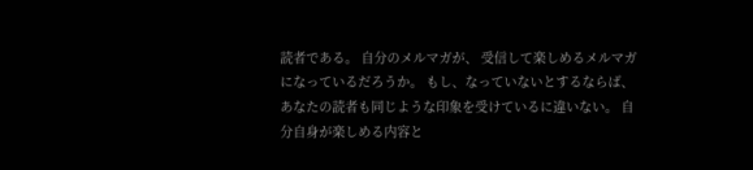読者である。 自分のメルマガが、 受信して楽しめるメルマガになっているだろうか。 もし、なっていないとするならば、 あなたの読者も同じような印象を受けているに違いない。 自分自身が楽しめる内容と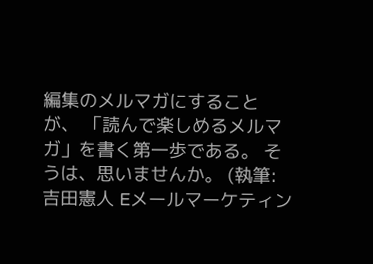編集のメルマガにすることが、 「読んで楽しめるメルマガ」を書く第一歩である。 そうは、思いませんか。 (執筆:吉田憲人 Eメールマーケティン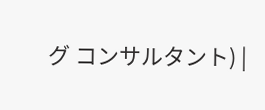グ コンサルタント) |